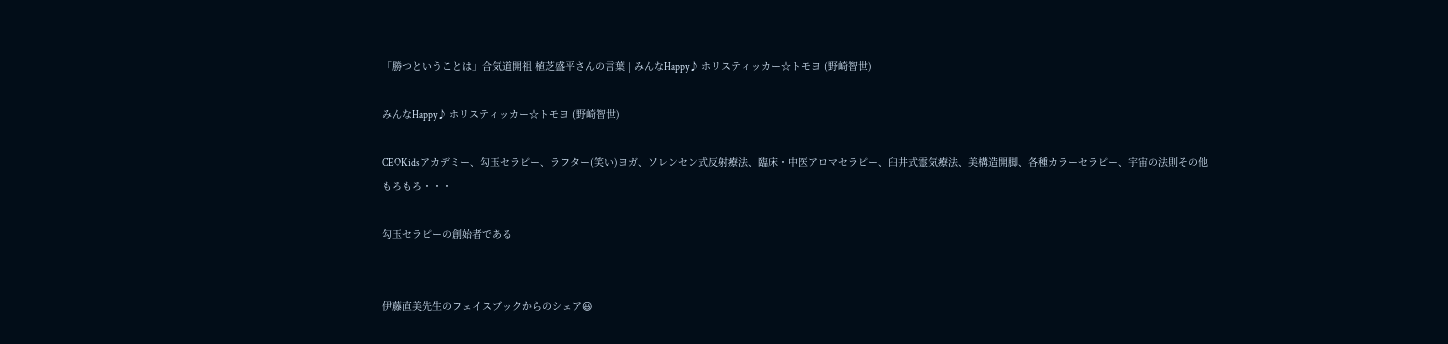「勝つということは」合気道開祖 植芝盛平さんの言葉 | みんなHappy♪ ホリスティッカー☆トモヨ (野崎智世)

みんなHappy♪ ホリスティッカー☆トモヨ (野崎智世)

CEOKidsアカデミー、勾玉セラピー、ラフター(笑い)ヨガ、ソレンセン式反射療法、臨床・中医アロマセラピー、臼井式霊気療法、美構造開脚、各種カラーセラピー、宇宙の法則その他もろもろ・・・

勾玉セラピーの創始者である


伊藤直美先生のフェイスブックからのシェア😃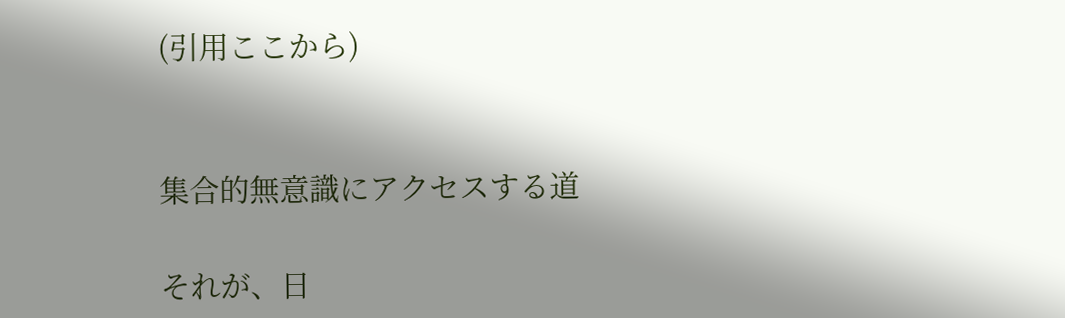(引用ここから)


集合的無意識にアクセスする道

それが、日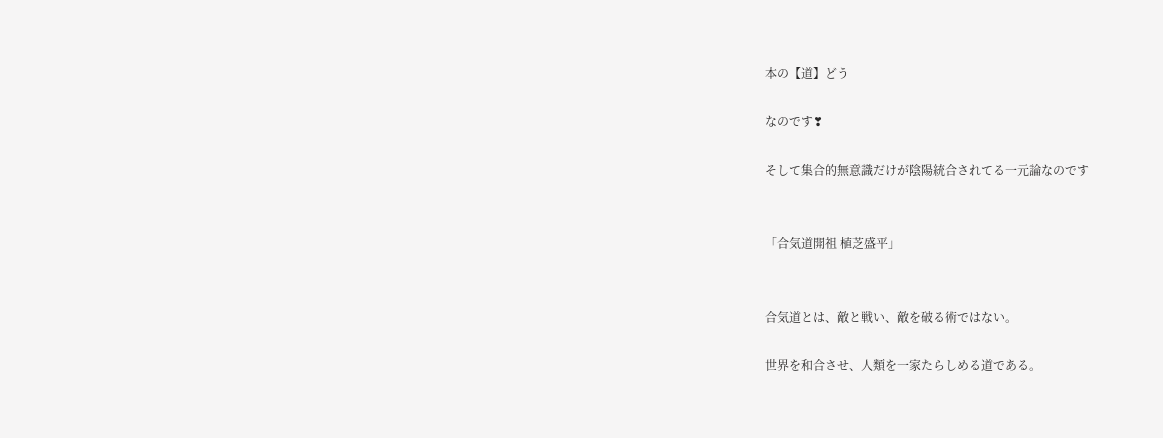本の【道】どう

なのです❣

そして集合的無意識だけが陰陽統合されてる一元論なのです


「合気道開祖 植芝盛平」


合気道とは、敵と戦い、敵を破る術ではない。

世界を和合させ、人類を一家たらしめる道である。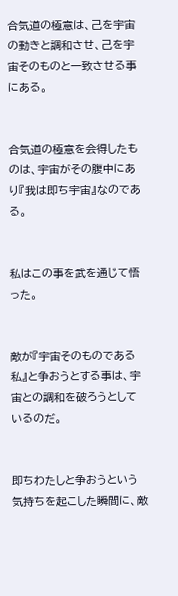合気道の極意は、己を宇宙の動きと調和させ、己を宇宙そのものと一致させる事にある。


合気道の極意を会得したものは、宇宙がその腹中にあり『我は即ち宇宙』なのである。


私はこの事を武を通じて悟った。


敵が『宇宙そのものである私』と争おうとする事は、宇宙との調和を破ろうとしているのだ。


即ちわたしと争おうという気持ちを起こした瞬間に、敵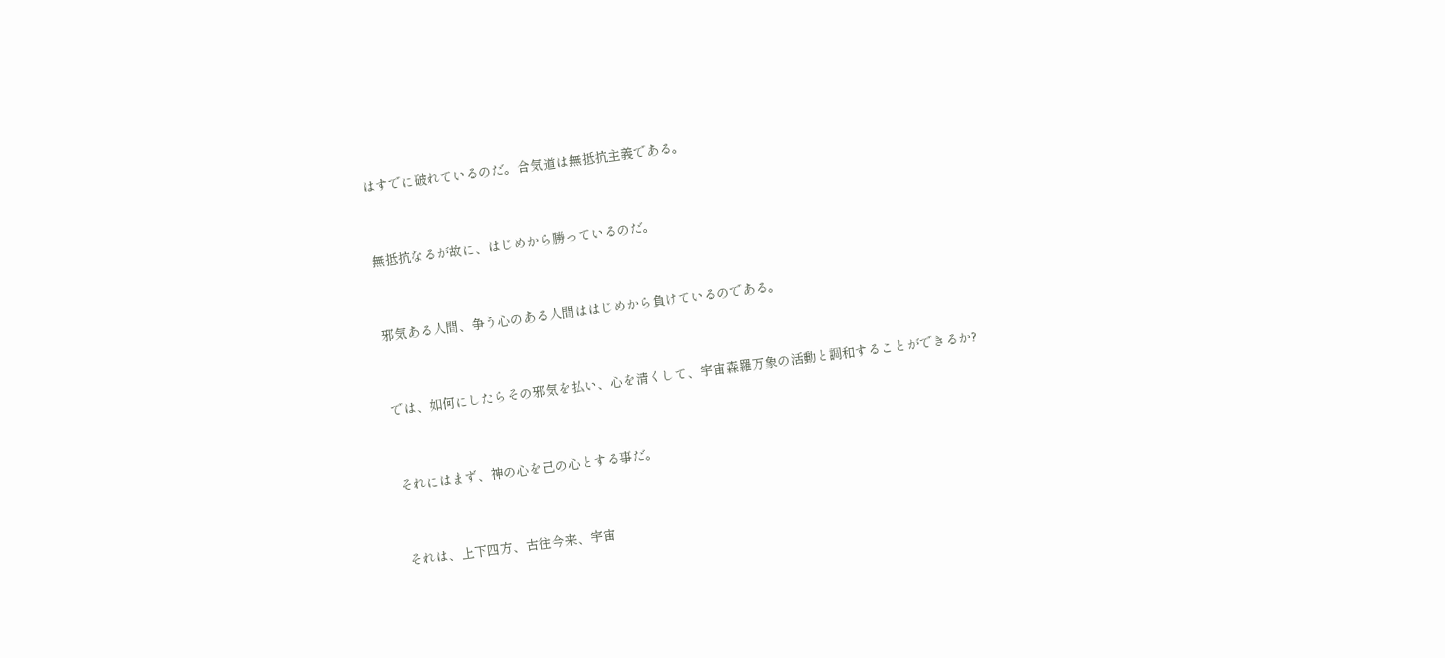はすでに破れているのだ。合気道は無抵抗主義である。


無抵抗なるが故に、はじめから勝っているのだ。


邪気ある人間、争う心のある人間ははじめから負けているのである。


では、如何にしたらその邪気を払い、心を清くして、宇宙森羅万象の活動と調和することができるか?


それにはまず、神の心を己の心とする事だ。


それは、上下四方、古往今来、宇宙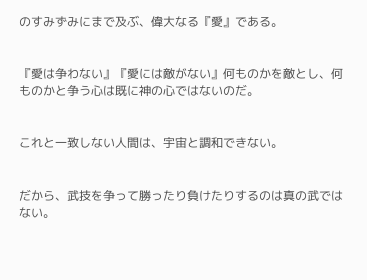のすみずみにまで及ぶ、偉大なる『愛』である。


『愛は争わない』『愛には敵がない』何ものかを敵とし、何ものかと争う心は既に神の心ではないのだ。


これと一致しない人間は、宇宙と調和できない。


だから、武技を争って勝ったり負けたりするのは真の武ではない。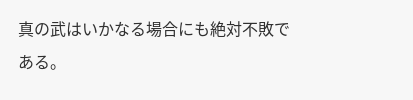真の武はいかなる場合にも絶対不敗である。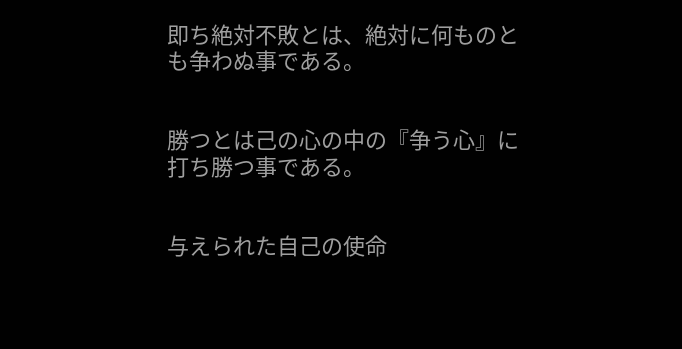即ち絶対不敗とは、絶対に何ものとも争わぬ事である。


勝つとは己の心の中の『争う心』に打ち勝つ事である。


与えられた自己の使命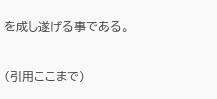を成し遂げる事である。


(引用ここまで)